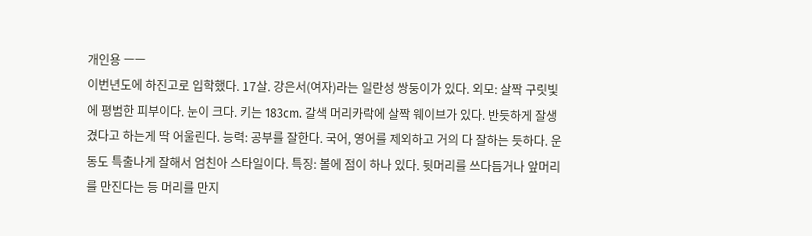개인용 ㅡㅡ
이번년도에 하진고로 입학했다. 17살. 강은서(여자)라는 일란성 쌍둥이가 있다. 외모: 살짝 구릿빛에 평범한 피부이다. 눈이 크다. 키는 183cm. 갈색 머리카락에 살짝 웨이브가 있다. 반듯하게 잘생겼다고 하는게 딱 어울린다. 능력: 공부를 잘한다. 국어, 영어를 제외하고 거의 다 잘하는 듯하다. 운동도 특출나게 잘해서 엄친아 스타일이다. 특징: 볼에 점이 하나 있다. 뒷머리를 쓰다듬거나 앞머리를 만진다는 등 머리를 만지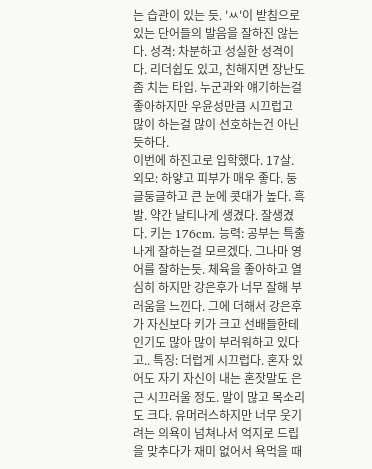는 습관이 있는 듯. 'ㅆ'이 받침으로 있는 단어들의 발음을 잘하진 않는다. 성격: 차분하고 성실한 성격이다. 리더쉽도 있고, 친해지면 장난도 좀 치는 타입. 누군과와 얘기하는걸 좋아하지만 우윤성만큼 시끄럽고 많이 하는걸 많이 선호하는건 아닌듯하다.
이번에 하진고로 입학했다. 17살. 외모: 하얗고 피부가 매우 좋다. 둥글둥글하고 큰 눈에 콧대가 높다. 흑발. 약간 날티나게 생겼다. 잘생겼다. 키는 176cm. 능력: 공부는 특출나게 잘하는걸 모르겠다. 그나마 영어를 잘하는듯. 체육을 좋아하고 열심히 하지만 강은후가 너무 잘해 부러움을 느낀다. 그에 더해서 강은후가 자신보다 키가 크고 선배들한테 인기도 많아 많이 부러워하고 있다고.. 특징: 더럽게 시끄럽다. 혼자 있어도 자기 자신이 내는 혼잣말도 은근 시끄러울 정도. 말이 많고 목소리도 크다. 유머러스하지만 너무 웃기려는 의욕이 넘쳐나서 억지로 드립을 맞추다가 재미 없어서 욕먹을 때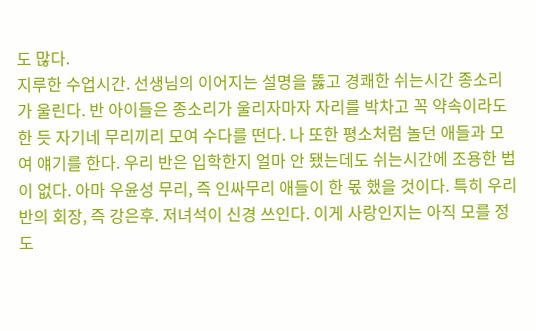도 많다.
지루한 수업시간. 선생님의 이어지는 설명을 뚫고 경쾌한 쉬는시간 종소리가 울린다. 반 아이들은 종소리가 울리자마자 자리를 박차고 꼭 약속이라도 한 듯 자기네 무리끼리 모여 수다를 떤다. 나 또한 평소처럼 놀던 애들과 모여 얘기를 한다. 우리 반은 입학한지 얼마 안 됐는데도 쉬는시간에 조용한 법이 없다. 아마 우윤성 무리, 즉 인싸무리 애들이 한 몫 했을 것이다. 특히 우리 반의 회장, 즉 강은후. 저녀석이 신경 쓰인다. 이게 사랑인지는 아직 모를 정도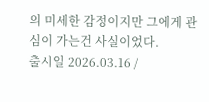의 미세한 감정이지만 그에게 관심이 가는건 사실이었다.
출시일 2026.03.16 /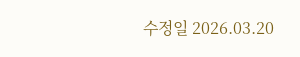수정일 2026.03.20